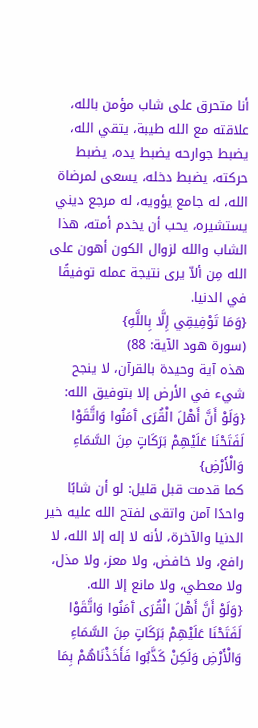أنا متحرق على شاب مؤمن بالله، علاقته مع الله طيبة، يتقي الله، يضبط جوارحه يضبط يده، يضبط حركته، يضبط دخله، يسعى لمرضاة الله، له جامع يؤويه، له مرجع ديني يستشيره، يحب أن يخدم أمته، هذا الشاب والله لزوال الكون أهون على الله مِن ألاّ يرى نتيجة عمله توفيقًا في الدنيا.
{وَمَا تَوْفِيقِي إِلَّا بِاللَّهِ}
(سورة هود الآية: 88)
هذه آية وحيدة بالقرآن، لا ينجح شيء في الأرض إلا بتوفيق الله:
{وَلَوْ أَنَّ أَهْلَ الْقُرَى آَمَنُوا وَاتَّقَوْا لَفَتَحْنَا عَلَيْهِمْ بَرَكَاتٍ مِنَ السَّمَاءِ وَالْأَرْضِ}
كما قدمت قبل قليل: لو أن شابًا واحدًا آمن واتقى لفتح الله عليه خير الدنيا والآخرة، لأنه لا إله إلا الله، لا رافع، ولا خافض، ولا معز، ولا مذل، ولا معطي، ولا مانع إلا الله.
{وَلَوْ أَنَّ أَهْلَ الْقُرَى آَمَنُوا وَاتَّقَوْا لَفَتَحْنَا عَلَيْهِمْ بَرَكَاتٍ مِنَ السَّمَاءِ وَالْأَرْضِ وَلَكِنْ كَذَّبُوا فَأَخَذْنَاهُمْ بِمَا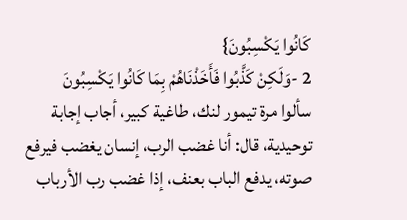كَانُوا يَكْسِبُونَ}
2 -وَلَكِنْ كَذَّبُوا فَأَخَذْنَاهُمْ بِمَا كَانُوا يَكْسِبُونَ
سألوا مرة تيمور لنك، طاغية كبير، أجاب إجابة توحيدية، قال: أنا غضب الرب، إنسان يغضب فيرفع صوته، يدفع الباب بعنف، إذا غضب رب الأرباب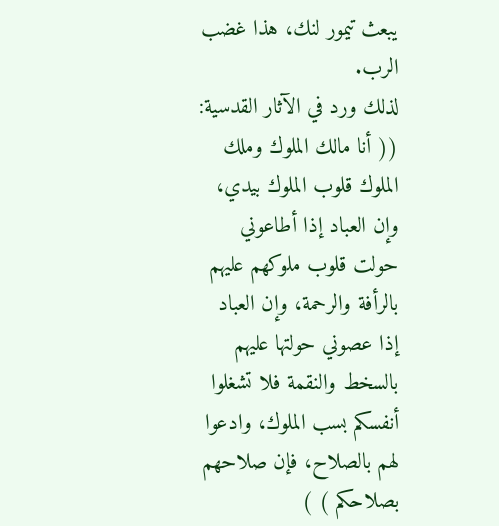يبعث تيمور لنك، هذا غضب الرب.
لذلك ورد في الآثار القدسية:
(( أنا مالك الملوك وملك الملوك قلوب الملوك بيدي، وإن العباد إذا أطاعوني حولت قلوب ملوكهم عليهم بالرأفة والرحمة، وإن العباد إذا عصوني حولتها عليهم بالسخط والنقمة فلا تشغلوا أنفسكم بسب الملوك، وادعوا لهم بالصلاح، فإن صلاحهم بصلاحكم ) )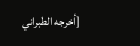[أخرجه الطبراني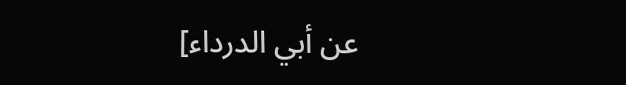عن أبي الدرداء]